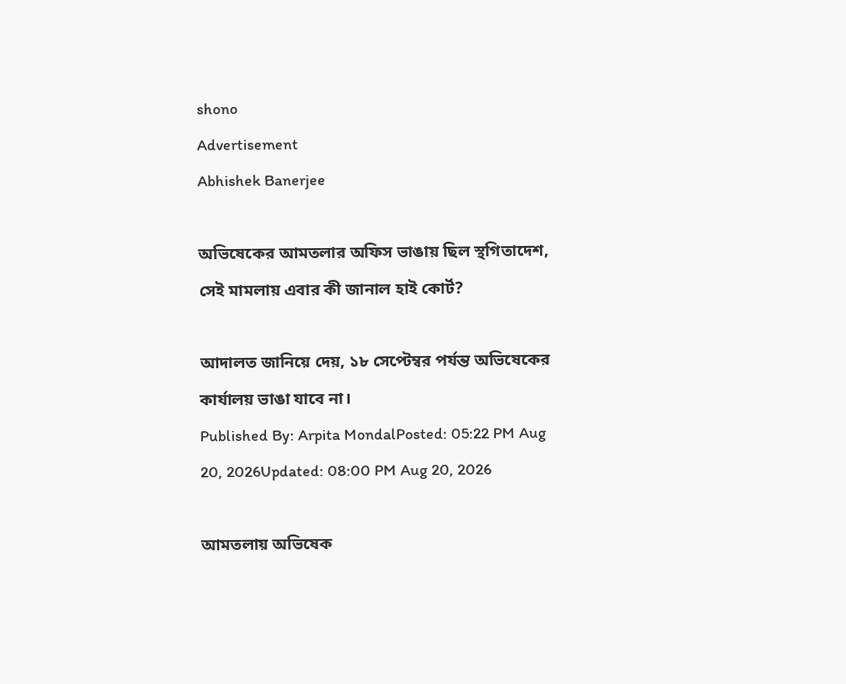shono
Advertisement
Abhishek Banerjee

অভিষেকের আমতলার অফিস ভাঙায় ছিল স্থগিতাদেশ, সেই মামলায় এবার কী জানাল হাই কোর্ট?

আদালত জানিয়ে দেয়, ১৮ সেপ্টেম্বর পর্যন্ত অভিষেকের কার্যালয় ভাঙা যাবে না।
Published By: Arpita MondalPosted: 05:22 PM Aug 20, 2026Updated: 08:00 PM Aug 20, 2026

আমতলায় অভিষেক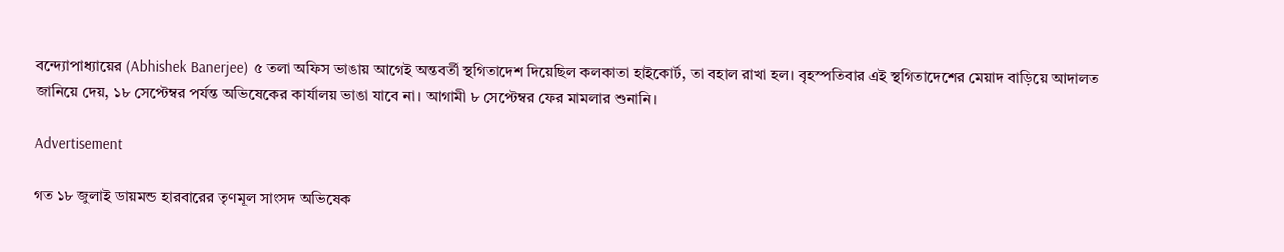বন্দ্যোপাধ্যায়ের (Abhishek Banerjee) ৫ তলা অফিস ভাঙায় আগেই অন্তবর্তী স্থগিতাদেশ দিয়েছিল কলকাতা হাইকোর্ট, তা বহাল রাখা হল। বৃহস্পতিবার এই স্থগিতাদেশের মেয়াদ বাড়িয়ে আদালত জানিয়ে দেয়, ১৮ সেপ্টেম্বর পর্যন্ত অভিষেকের কার্যালয় ভাঙা যাবে না। আগামী ৮ সেপ্টেম্বর ফের মামলার শুনানি।

Advertisement

গত ১৮ জুলাই ডায়মন্ড হারবারের তৃণমূল সাংসদ অভিষেক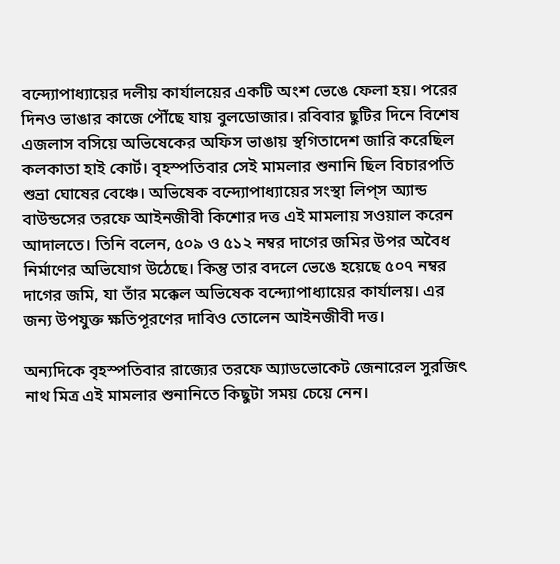বন্দ্যোপাধ্যায়ের দলীয় কার্যালয়ের একটি অংশ ভেঙে ফেলা হয়। পরের দিনও ভাঙার কাজে পৌঁছে যায় বুলডোজার। রবিবার ছুটির দিনে বিশেষ এজলাস বসিয়ে অভিষেকের অফিস ভাঙায় স্থগিতাদেশ জারি করেছিল কলকাতা হাই কোর্ট। বৃহস্পতিবার সেই মামলার শুনানি ছিল বিচারপতি শুভ্রা ঘোষের বেঞ্চে। অভিষেক বন্দ্যোপাধ্যায়ের সংস্থা লিপ্‌স অ্যান্ড বাউন্ডসের তরফে আইনজীবী কিশোর দত্ত এই মামলায় সওয়াল করেন আদালতে। তিনি বলেন, ৫০৯ ও ৫১২ নম্বর দাগের জমির উপর অবৈধ নির্মাণের অভিযোগ উঠেছে। কিন্তু তার বদলে ভেঙে হয়েছে ৫০৭ নম্বর দাগের জমি, যা তাঁর মক্কেল অভিষেক বন্দ্যোপাধ্যায়ের কার্যালয়। এর জন্য উপযুক্ত ক্ষতিপূরণের দাবিও তোলেন আইনজীবী দত্ত।

অন্যদিকে বৃহস্পতিবার রাজ্যের তরফে অ্যাডভোকেট জেনারেল সুরজিৎ নাথ মিত্র এই মামলার শুনানিতে কিছুটা সময় চেয়ে নেন।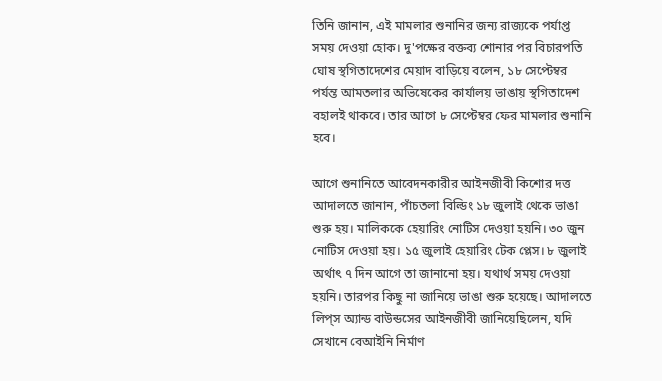তিনি জানান, এই মামলার শুনানির জন্য রাজ্যকে পর্যাপ্ত সময় দেওয়া হোক। দু'পক্ষের বক্তব্য শোনার পর বিচারপতি ঘোষ স্থগিতাদেশের মেয়াদ বাড়িয়ে বলেন, ১৮ সেপ্টেম্বর পর্যন্ত আমতলার অভিষেকের কার্যালয় ভাঙায় স্থগিতাদেশ বহালই থাকবে। তার আগে ৮ সেপ্টেম্বর ফের মামলার শুনানি হবে।

আগে শুনানিতে আবেদনকারীর আইনজীবী কিশোর দত্ত আদালতে জানান, পাঁচতলা বিল্ডিং ১৮ জুলাই থেকে ভাঙা শুরু হয়। মালিককে হেয়ারিং নোটিস দেওয়া হয়নি। ৩০ জুন নোটিস দেওয়া হয়। ১৫ জুলাই হেয়ারিং টেক প্লেস। ৮ জুলাই অর্থাৎ ৭ দিন আগে তা জানানো হয়। যথার্থ সময় দেওয়া হয়নি। তারপর কিছু না জানিয়ে ভাঙা শুরু হয়েছে। আদালতে লিপ্‌স অ্যান্ড বাউন্ডসের আইনজীবী জানিয়েছিলেন, যদি সেখানে বেআইনি নির্মাণ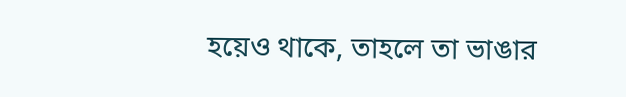হয়েও থাকে, তাহলে তা ভাঙার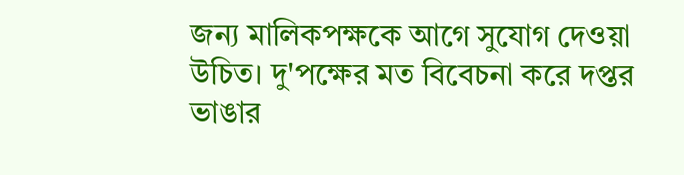জন্য মালিকপক্ষকে আগে সুযোগ দেওয়া উচিত। দু'পক্ষের মত বিবেচনা করে দপ্তর ভাঙার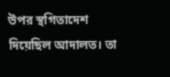উপর স্থগিতাদেশ দিয়েছিল আদালত। তা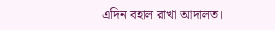এদিন বহাল রাখা আদালত।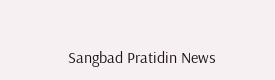Sangbad Pratidin News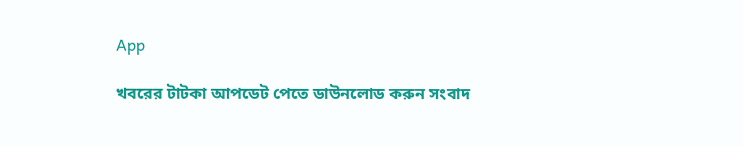App

খবরের টাটকা আপডেট পেতে ডাউনলোড করুন সংবাদ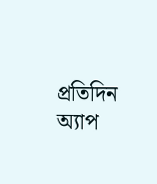প্রতিদিন অ্যাপ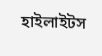হাইলাইটস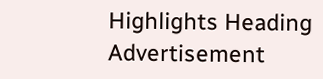Highlights Heading
Advertisement